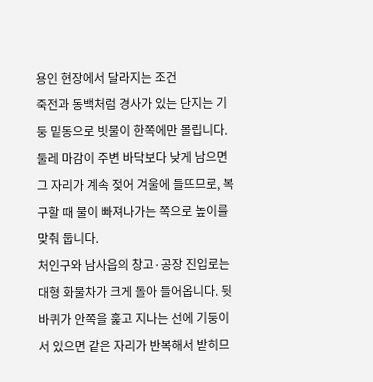용인 현장에서 달라지는 조건
죽전과 동백처럼 경사가 있는 단지는 기둥 밑동으로 빗물이 한쪽에만 몰립니다. 둘레 마감이 주변 바닥보다 낮게 남으면 그 자리가 계속 젖어 겨울에 들뜨므로, 복구할 때 물이 빠져나가는 쪽으로 높이를 맞춰 둡니다.
처인구와 남사읍의 창고·공장 진입로는 대형 화물차가 크게 돌아 들어옵니다. 뒷바퀴가 안쪽을 훑고 지나는 선에 기둥이 서 있으면 같은 자리가 반복해서 받히므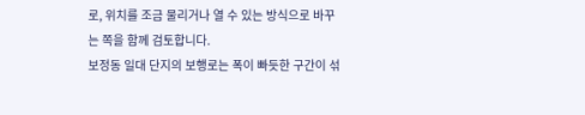로, 위치를 조금 물리거나 열 수 있는 방식으로 바꾸는 쪽을 함께 검토합니다.
보정동 일대 단지의 보행로는 폭이 빠듯한 구간이 섞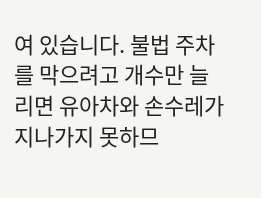여 있습니다. 불법 주차를 막으려고 개수만 늘리면 유아차와 손수레가 지나가지 못하므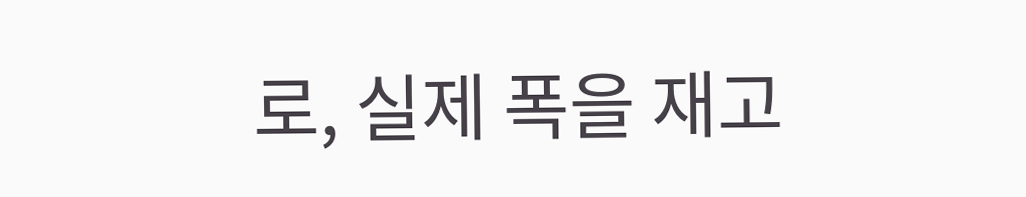로, 실제 폭을 재고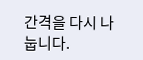간격을 다시 나눕니다.